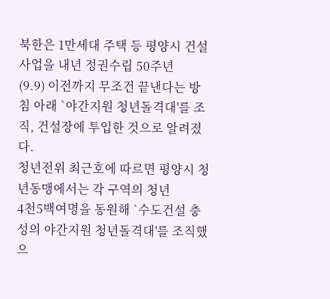북한은 1만세대 주택 등 평양시 건설사업을 내년 정권수립 50주년
(9.9) 이전까지 무조건 끝낸다는 방침 아래 `야간지원 청년돌격대'를 조
직, 건설장에 투입한 것으로 알려졌다.
청년전위 최근호에 따르면 평양시 청년동맹에서는 각 구역의 청년
4천5백여명을 동원해 `수도건설 충성의 야간지원 청년돌격대'를 조직했으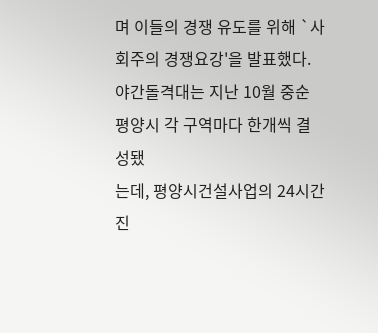며 이들의 경쟁 유도를 위해 `사회주의 경쟁요강'을 발표했다.
야간돌격대는 지난 10월 중순 평양시 각 구역마다 한개씩 결성됐
는데, 평양시건설사업의 24시간 진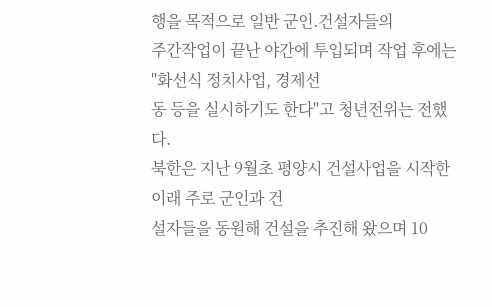행을 목적으로 일반 군인.건설자들의
주간작업이 끝난 야간에 투입되며 작업 후에는 "화선식 정치사업, 경제선
동 등을 실시하기도 한다"고 청년전위는 전했다.
북한은 지난 9월초 평양시 건설사업을 시작한 이래 주로 군인과 건
설자들을 동원해 건설을 추진해 왔으며 10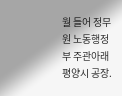월 들어 정무원 노동행정부 주관아래 평양시 공장.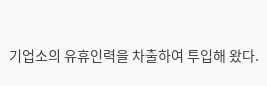기업소의 유휴인력을 차출하여 투입해 왔다.